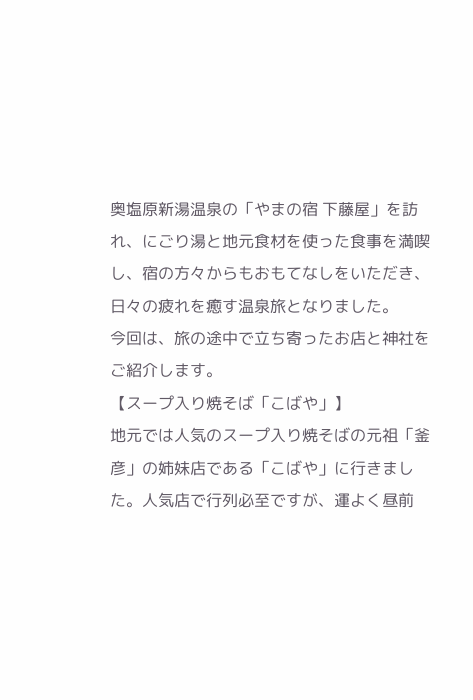奥塩原新湯温泉の「やまの宿 下藤屋」を訪れ、にごり湯と地元食材を使った食事を満喫し、宿の方々からもおもてなしをいただき、日々の疲れを癒す温泉旅となりました。
今回は、旅の途中で立ち寄ったお店と神社をご紹介します。
【スープ入り焼そば「こばや」】
地元では人気のスープ入り焼そばの元祖「釜彦」の姉妹店である「こばや」に行きました。人気店で行列必至ですが、運よく昼前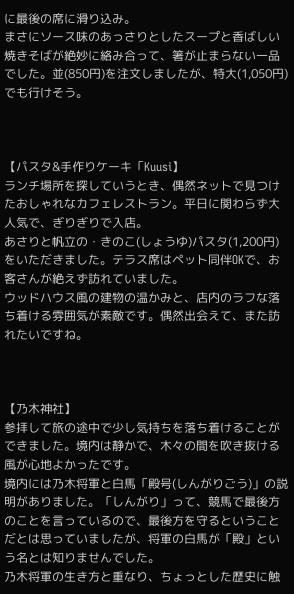に最後の席に滑り込み。
まさにソース味のあっさりとしたスープと香ばしい焼きそばが絶妙に絡み合って、箸が止まらない一品でした。並(850円)を注文しましたが、特大(1,050円)でも行けそう。



【パスタ&手作りケーキ「Kuusi】
ランチ場所を探していうとき、偶然ネットで見つけたおしゃれなカフェレストラン。平日に関わらず大人気で、ぎりぎりで入店。
あさりと帆立の・きのこ(しょうゆ)パスタ(1,200円)をいただきました。テラス席はペット同伴OKで、お客さんが絶えず訪れていました。
ウッドハウス風の建物の温かみと、店内のラフな落ち着ける雰囲気が素敵です。偶然出会えて、また訪れたいですね。



【乃木神社】
参拝して旅の途中で少し気持ちを落ち着けることができました。境内は静かで、木々の間を吹き抜ける風が心地よかったです。
境内には乃木将軍と白馬「殿号(しんがりごう)」の説明がありました。「しんがり」って、競馬で最後方のことを言っているので、最後方を守るということだとは思っていましたが、将軍の白馬が「殿」という名とは知りませんでした。
乃木将軍の生き方と重なり、ちょっとした歴史に触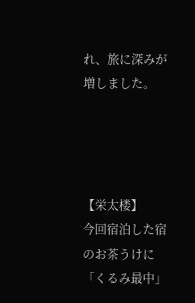れ、旅に深みが増しました。




【栄太楼】
今回宿泊した宿のお茶うけに「くるみ最中」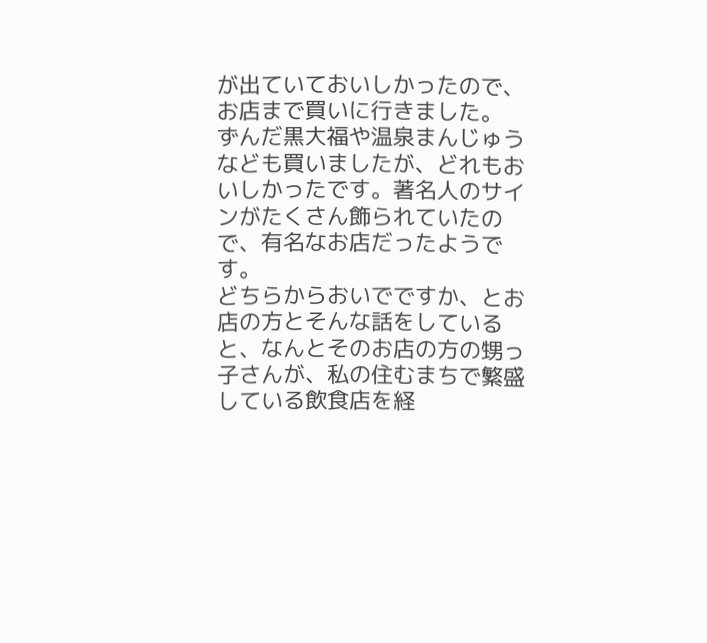が出ていておいしかったので、お店まで買いに行きました。
ずんだ黒大福や温泉まんじゅうなども買いましたが、どれもおいしかったです。著名人のサインがたくさん飾られていたので、有名なお店だったようです。
どちらからおいでですか、とお店の方とそんな話をしていると、なんとそのお店の方の甥っ子さんが、私の住むまちで繁盛している飲食店を経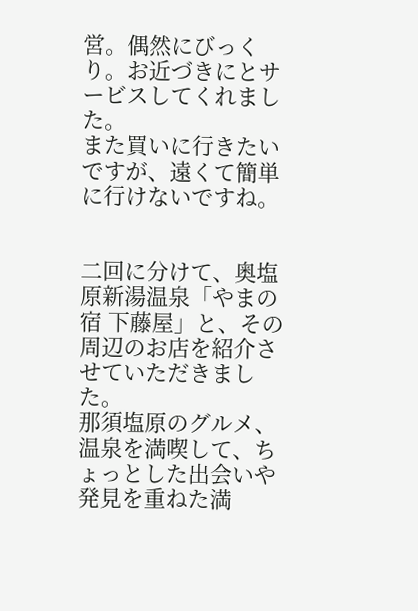営。偶然にびっくり。お近づきにとサービスしてくれました。
また買いに行きたいですが、遠くて簡単に行けないですね。


二回に分けて、奥塩原新湯温泉「やまの宿 下藤屋」と、その周辺のお店を紹介させていただきました。
那須塩原のグルメ、温泉を満喫して、ちょっとした出会いや発見を重ねた満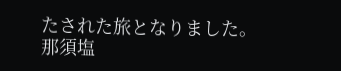たされた旅となりました。
那須塩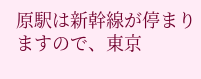原駅は新幹線が停まりますので、東京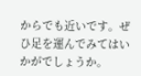からでも近いです。ぜひ足を運んでみてはいかがでしょうか。